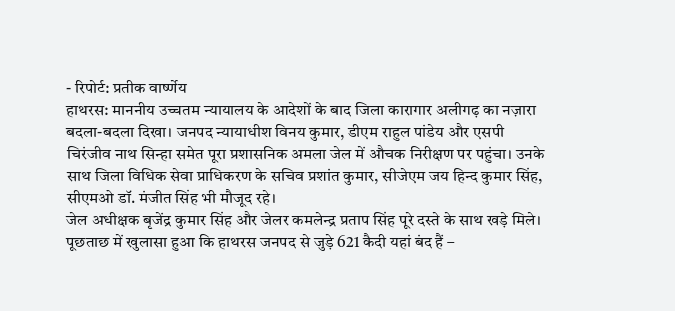- रिपोर्ट: प्रतीक वार्ष्णेय
हाथरस: माननीय उच्चतम न्यायालय के आदेशों के बाद जिला कारागार अलीगढ़ का नज़ारा बदला-बदला दिखा। जनपद न्यायाधीश विनय कुमार, डीएम राहुल पांडेय और एसपी चिरंजीव नाथ सिन्हा समेत पूरा प्रशासनिक अमला जेल में औचक निरीक्षण पर पहुंचा। उनके साथ जिला विधिक सेवा प्राधिकरण के सचिव प्रशांत कुमार, सीजेएम जय हिन्द कुमार सिंह, सीएमओ डॉ. मंजीत सिंह भी मौजूद रहे।
जेल अधीक्षक बृजेंद्र कुमार सिंह और जेलर कमलेन्द्र प्रताप सिंह पूरे दस्ते के साथ खड़े मिले। पूछताछ में खुलासा हुआ कि हाथरस जनपद से जुड़े 621 कैदी यहां बंद हैं –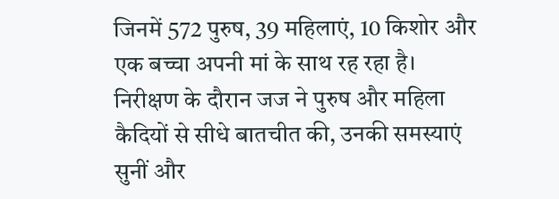जिनमें 572 पुरुष, 39 महिलाएं, 10 किशोर और एक बच्चा अपनी मां के साथ रह रहा है।
निरीक्षण के दौरान जज ने पुरुष और महिला कैदियों से सीधे बातचीत की, उनकी समस्याएं सुनीं और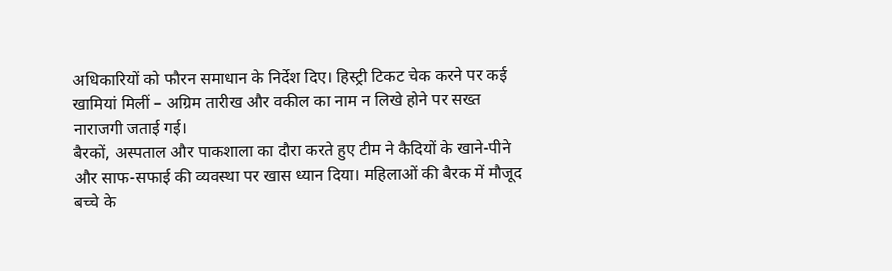अधिकारियों को फौरन समाधान के निर्देश दिए। हिस्ट्री टिकट चेक करने पर कई खामियां मिलीं – अग्रिम तारीख और वकील का नाम न लिखे होने पर सख्त नाराजगी जताई गई।
बैरकों, अस्पताल और पाकशाला का दौरा करते हुए टीम ने कैदियों के खाने-पीने और साफ-सफाई की व्यवस्था पर खास ध्यान दिया। महिलाओं की बैरक में मौजूद बच्चे के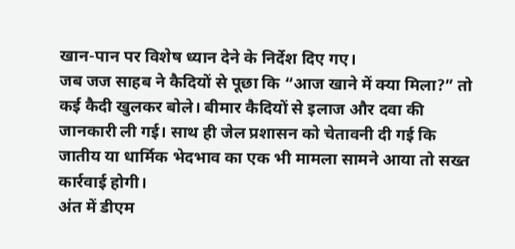खान-पान पर विशेष ध्यान देने के निर्देश दिए गए।
जब जज साहब ने कैदियों से पूछा कि “आज खाने में क्या मिला?” तो कई कैदी खुलकर बोले। बीमार कैदियों से इलाज और दवा की जानकारी ली गई। साथ ही जेल प्रशासन को चेतावनी दी गई कि जातीय या धार्मिक भेदभाव का एक भी मामला सामने आया तो सख्त कार्रवाई होगी।
अंत में डीएम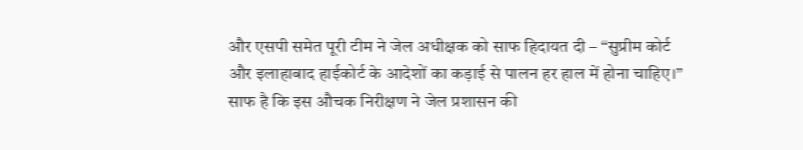और एसपी समेत पूरी टीम ने जेल अधीक्षक को साफ हिदायत दी – “सुप्रीम कोर्ट और इलाहाबाद हाईकोर्ट के आदेशों का कड़ाई से पालन हर हाल में होना चाहिए।”
साफ है कि इस औचक निरीक्षण ने जेल प्रशासन की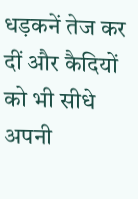धड़कनें तेज कर दीं और कैदियों को भी सीधे अपनी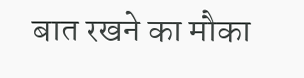बात रखने का मौका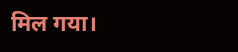मिल गया।